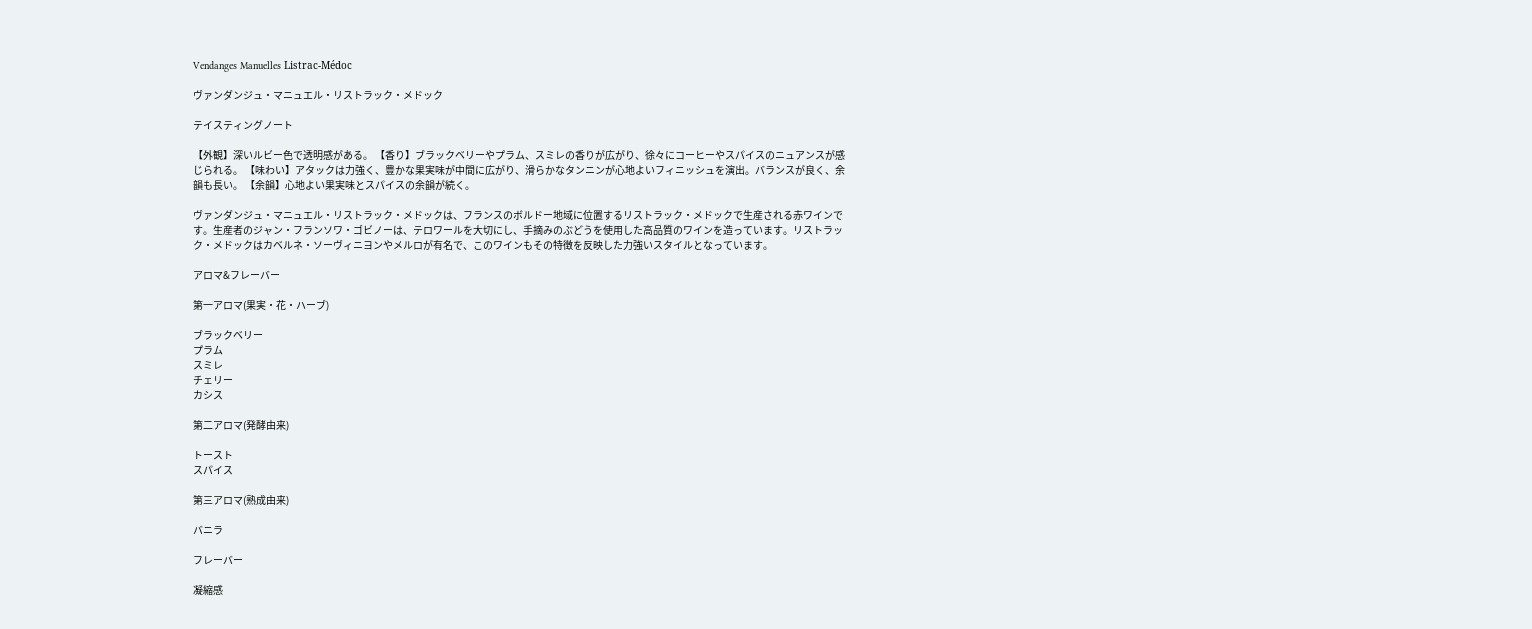Vendanges Manuelles Listrac-Médoc

ヴァンダンジュ・マニュエル・リストラック・メドック

テイスティングノート

【外観】深いルビー色で透明感がある。 【香り】ブラックベリーやプラム、スミレの香りが広がり、徐々にコーヒーやスパイスのニュアンスが感じられる。 【味わい】アタックは力強く、豊かな果実味が中間に広がり、滑らかなタンニンが心地よいフィニッシュを演出。バランスが良く、余韻も長い。 【余韻】心地よい果実味とスパイスの余韻が続く。

ヴァンダンジュ・マニュエル・リストラック・メドックは、フランスのボルドー地域に位置するリストラック・メドックで生産される赤ワインです。生産者のジャン・フランソワ・ゴビノーは、テロワールを大切にし、手摘みのぶどうを使用した高品質のワインを造っています。リストラック・メドックはカベルネ・ソーヴィニヨンやメルロが有名で、このワインもその特徴を反映した力強いスタイルとなっています。

アロマ&フレーバー

第一アロマ(果実・花・ハーブ)

ブラックベリー
プラム
スミレ
チェリー
カシス

第二アロマ(発酵由来)

トースト
スパイス

第三アロマ(熟成由来)

バニラ

フレーバー

凝縮感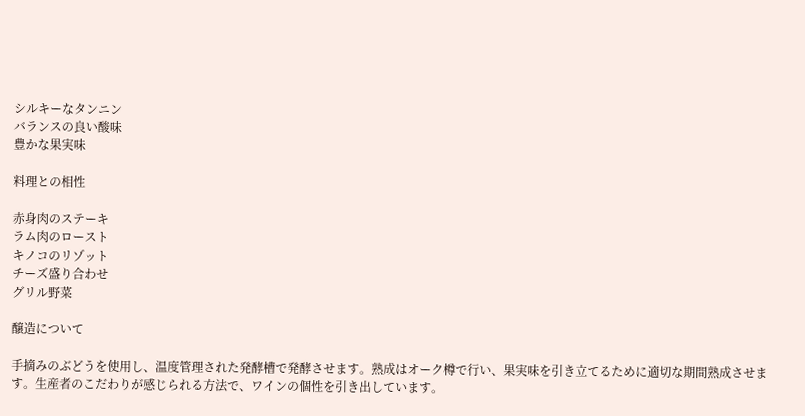シルキーなタンニン
バランスの良い酸味
豊かな果実味

料理との相性

赤身肉のステーキ
ラム肉のロースト
キノコのリゾット
チーズ盛り合わせ
グリル野菜

醸造について

手摘みのぶどうを使用し、温度管理された発酵槽で発酵させます。熟成はオーク樽で行い、果実味を引き立てるために適切な期間熟成させます。生産者のこだわりが感じられる方法で、ワインの個性を引き出しています。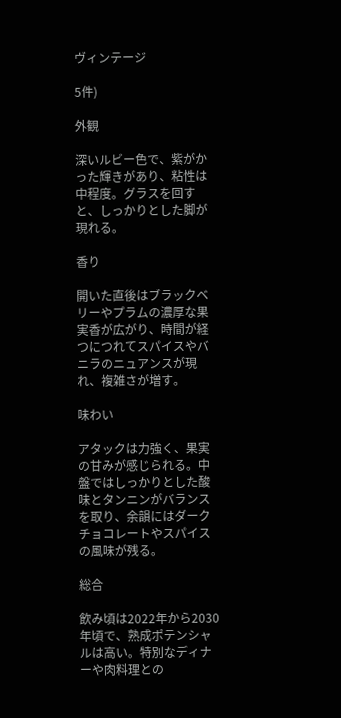ヴィンテージ

5件)

外観

深いルビー色で、紫がかった輝きがあり、粘性は中程度。グラスを回すと、しっかりとした脚が現れる。

香り

開いた直後はブラックベリーやプラムの濃厚な果実香が広がり、時間が経つにつれてスパイスやバニラのニュアンスが現れ、複雑さが増す。

味わい

アタックは力強く、果実の甘みが感じられる。中盤ではしっかりとした酸味とタンニンがバランスを取り、余韻にはダークチョコレートやスパイスの風味が残る。

総合

飲み頃は2022年から2030年頃で、熟成ポテンシャルは高い。特別なディナーや肉料理との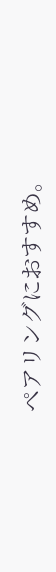ペアリングにおすすめ。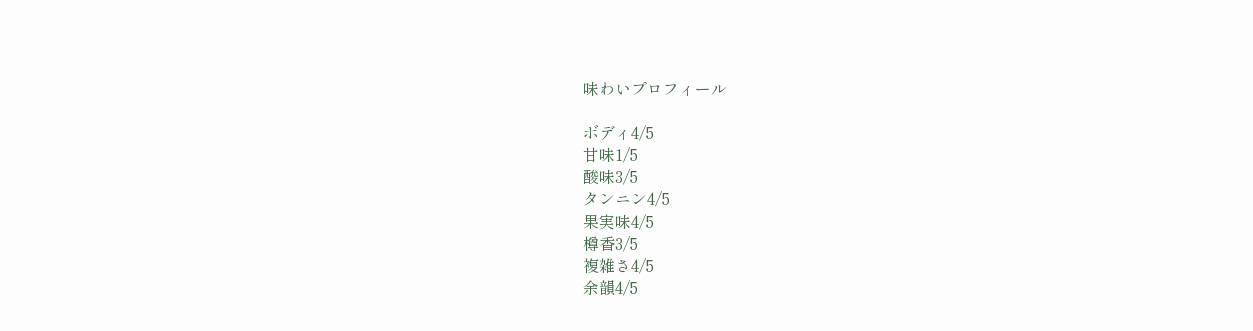味わいプロフィール

ボディ4/5
甘味1/5
酸味3/5
タンニン4/5
果実味4/5
樽香3/5
複雑さ4/5
余韻4/5